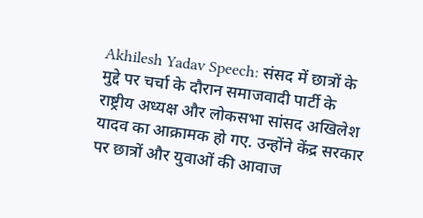Akhilesh Yadav Speech: संसद में छात्रों के मुद्दे पर चर्चा के दौरान समाजवादी पार्टी के राष्ट्रीय अध्यक्ष और लोकसभा सांसद अखिलेश यादव का आक्रामक हो गए. उन्होंने केंद्र सरकार पर छात्रों और युवाओं की आवाज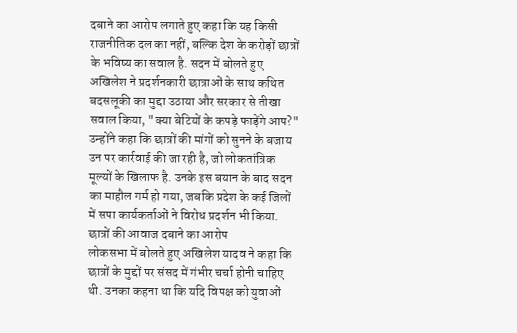दबाने का आरोप लगाते हुए कहा कि यह किसी राजनीतिक दल का नहीं, बल्कि देश के करोड़ों छात्रों के भविष्य का सवाल है. सदन में बोलते हुए अखिलेश ने प्रदर्शनकारी छात्राओं के साथ कथित बदसलूकी का मुद्दा उठाया और सरकार से तीखा सवाल किया, "क्या बेटियों के कपड़े फाड़ेंगे आप?" उन्होंने कहा कि छात्रों की मांगों को सुनने के बजाय उन पर कार्रवाई की जा रही है, जो लोकतांत्रिक मूल्यों के खिलाफ है. उनके इस बयान के बाद सदन का माहौल गर्म हो गया, जबकि प्रदेश के कई जिलों में सपा कार्यकर्ताओं ने विरोध प्रदर्शन भी किया.
छात्रों की आवाज दबाने का आरोप
लोकसभा में बोलते हुए अखिलेश यादव ने कहा कि छात्रों के मुद्दों पर संसद में गंभीर चर्चा होनी चाहिए थी. उनका कहना था कि यदि विपक्ष को युवाओं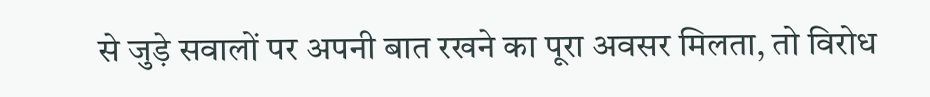से जुड़े सवालों पर अपनी बात रखने का पूरा अवसर मिलता, तो विरोध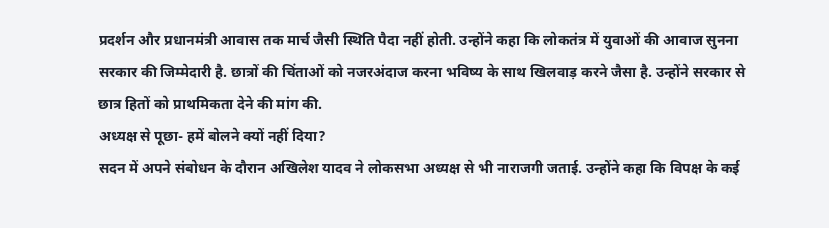प्रदर्शन और प्रधानमंत्री आवास तक मार्च जैसी स्थिति पैदा नहीं होती. उन्होंने कहा कि लोकतंत्र में युवाओं की आवाज सुनना सरकार की जिम्मेदारी है. छात्रों की चिंताओं को नजरअंदाज करना भविष्य के साथ खिलवाड़ करने जैसा है. उन्होंने सरकार से छात्र हितों को प्राथमिकता देने की मांग की.
अध्यक्ष से पूछा- हमें बोलने क्यों नहीं दिया?
सदन में अपने संबोधन के दौरान अखिलेश यादव ने लोकसभा अध्यक्ष से भी नाराजगी जताई. उन्होंने कहा कि विपक्ष के कई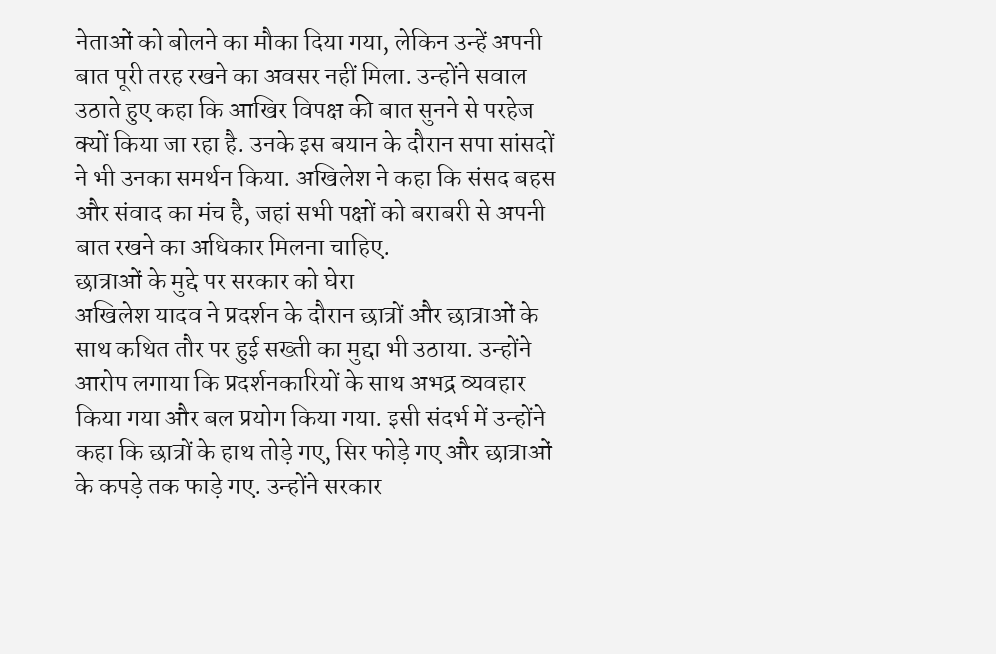नेताओं को बोलने का मौका दिया गया, लेकिन उन्हें अपनी बात पूरी तरह रखने का अवसर नहीं मिला. उन्होंने सवाल उठाते हुए कहा कि आखिर विपक्ष की बात सुनने से परहेज क्यों किया जा रहा है. उनके इस बयान के दौरान सपा सांसदों ने भी उनका समर्थन किया. अखिलेश ने कहा कि संसद बहस और संवाद का मंच है, जहां सभी पक्षों को बराबरी से अपनी बात रखने का अधिकार मिलना चाहिए.
छात्राओं के मुद्दे पर सरकार को घेरा
अखिलेश यादव ने प्रदर्शन के दौरान छात्रों और छात्राओं के साथ कथित तौर पर हुई सख्ती का मुद्दा भी उठाया. उन्होंने आरोप लगाया कि प्रदर्शनकारियों के साथ अभद्र व्यवहार किया गया और बल प्रयोग किया गया. इसी संदर्भ में उन्होंने कहा कि छात्रों के हाथ तोड़े गए, सिर फोड़े गए और छात्राओं के कपड़े तक फाड़े गए. उन्होंने सरकार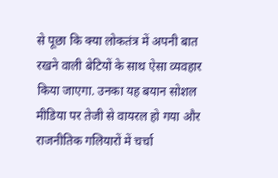से पूछा कि क्या लोकतंत्र में अपनी बात रखने वाली बेटियों के साथ ऐसा व्यवहार किया जाएगा. उनका यह बयान सोशल मीडिया पर तेजी से वायरल हो गया और राजनीतिक गलियारों में चर्चा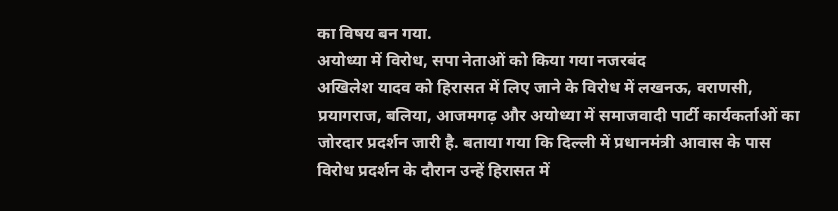का विषय बन गया.
अयोध्या में विरोध, सपा नेताओं को किया गया नजरबंद
अखिलेश यादव को हिरासत में लिए जाने के विरोध में लखनऊ, वराणसी, प्रयागराज, बलिया, आजमगढ़ और अयोध्या में समाजवादी पार्टी कार्यकर्ताओं का जोरदार प्रदर्शन जारी है. बताया गया कि दिल्ली में प्रधानमंत्री आवास के पास विरोध प्रदर्शन के दौरान उन्हें हिरासत में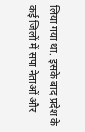लिया गया था. इसके बाद प्रदेश के कई जिलों में सपा नेताओं और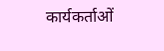कार्यकर्ताओं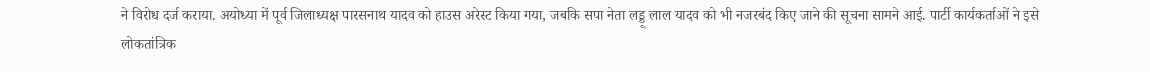ने विरोध दर्ज कराया. अयोध्या में पूर्व जिलाध्यक्ष पारसनाथ यादव को हाउस अरेस्ट किया गया, जबकि सपा नेता लड्डू लाल यादव को भी नजरबंद किए जाने की सूचना सामने आई. पार्टी कार्यकर्ताओं ने इसे लोकतांत्रिक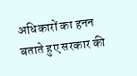अधिकारों का हनन बताते हुए सरकार की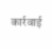कार्रवाई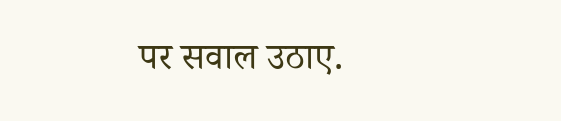पर सवाल उठाए.